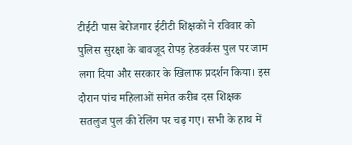टीईटी पास बेरोजगार ईटीटी शिक्षकों ने रविवार को पुलिस सुरक्षा के बावजूद रोपड़ हेडवर्कस पुल पर जाम लगा दिया और सरकार के खिलाफ प्रदर्शन किया। इस दौरान पांच महिलाओं समेत करीब दस शिक्षक सतलुज पुल की रेलिंग पर चढ़ गए। सभी के हाथ में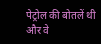पेट्रोल की बोतलें थी और वे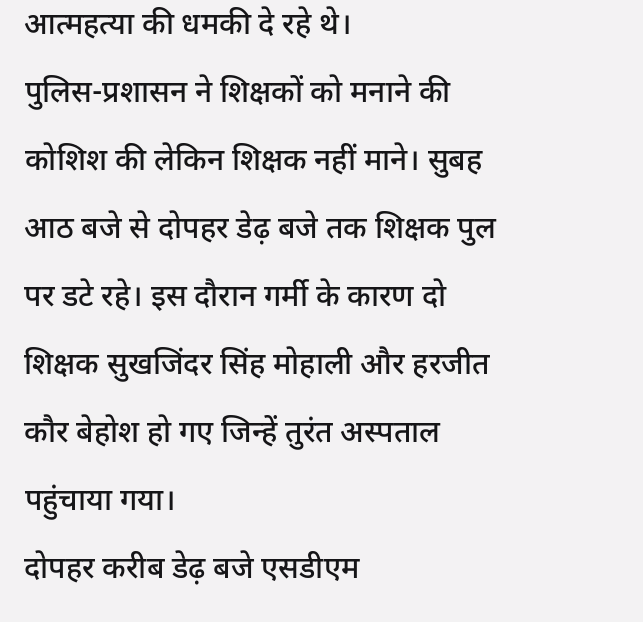आत्महत्या की धमकी दे रहे थे।
पुलिस-प्रशासन ने शिक्षकों को मनाने की कोशिश की लेकिन शिक्षक नहीं माने। सुबह आठ बजे से दोपहर डेढ़ बजे तक शिक्षक पुल पर डटे रहे। इस दौरान गर्मी के कारण दो शिक्षक सुखजिंदर सिंह मोहाली और हरजीत कौर बेहोश हो गए जिन्हें तुरंत अस्पताल पहुंचाया गया।
दोपहर करीब डेढ़ बजे एसडीएम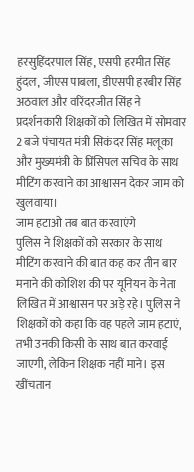हरसुहिंदरपाल सिंह, एसपी हरमीत सिंह हुंदल, जीएस पाबला, डीएसपी हरबीर सिंह अठवाल और वरिंदरजीत सिंह ने प्रदर्शनकारी शिक्षकों को लिखित में सोमवार 2 बजे पंचायत मंत्री सिकंदर सिंह मलूका और मुख्यमंत्री के प्रिंसिपल सचिव के साथ मीटिंग करवाने का आश्वासन देकर जाम को खुलवाया।
जाम हटाओ तब बात करवाएंगे
पुलिस ने शिक्षकों को सरकार के साथ मीटिंग करवाने की बात कह कर तीन बार मनाने की कोशिश की पर यूनियन के नेता लिखित में आश्वासन पर अड़े रहे। पुलिस ने शिक्षकों को कहा कि वह पहले जाम हटाएं, तभी उनकी किसी के साथ बात करवाई जाएगी, लेकिन शिक्षक नहीं माने। इस खींचतान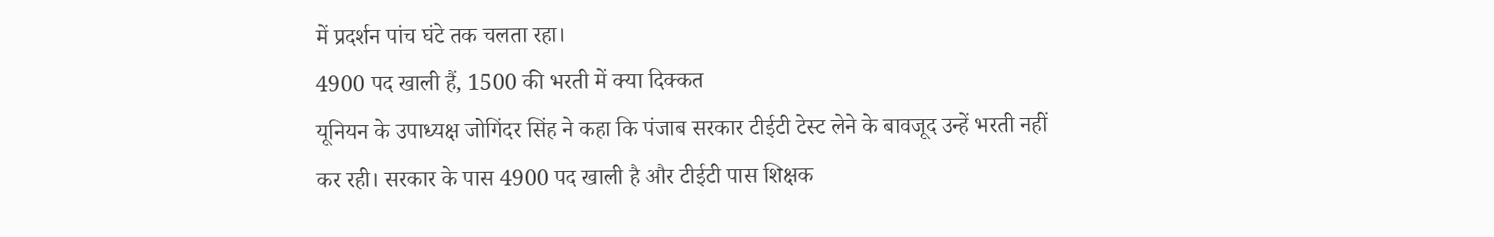में प्रदर्शन पांच घंटे तक चलता रहा।
4900 पद खाली हैं, 1500 की भरती में क्या दिक्कत
यूनियन के उपाध्यक्ष जोगिंदर सिंह ने कहा कि पंजाब सरकार टीईटी टेस्ट लेने के बावजूद उन्हें भरती नहीं कर रही। सरकार के पास 4900 पद खाली है और टीईटी पास शिक्षक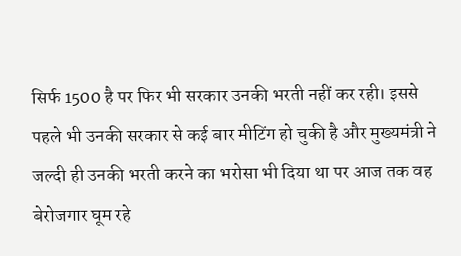सिर्फ 1500 है पर फिर भी सरकार उनकी भरती नहीं कर रही। इससे पहले भी उनकी सरकार से कई बार मीटिंग हो चुकी है और मुख्यमंत्री ने जल्दी ही उनकी भरती करने का भरोसा भी दिया था पर आज तक वह बेरोजगार घूम रहे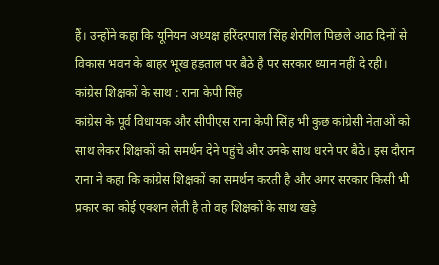हैं। उन्होंने कहा कि यूनियन अध्यक्ष हरिंदरपाल सिंह शेरगिल पिछले आठ दिनों से विकास भवन के बाहर भूख हड़ताल पर बैठे है पर सरकार ध्यान नहीं दे रही।
कांग्रेस शिक्षकों के साथ : राना केपी सिंह
कांग्रेस के पूर्व विधायक और सीपीएस राना केपी सिंह भी कुछ कांग्रेसी नेताओं को साथ लेकर शिक्षकों को समर्थन देने पहुंचे और उनके साथ धरने पर बैठे। इस दौरान राना ने कहा कि कांग्रेस शिक्षकों का समर्थन करती है और अगर सरकार किसी भी प्रकार का कोई एक्शन लेती है तो वह शिक्षकों के साथ खड़े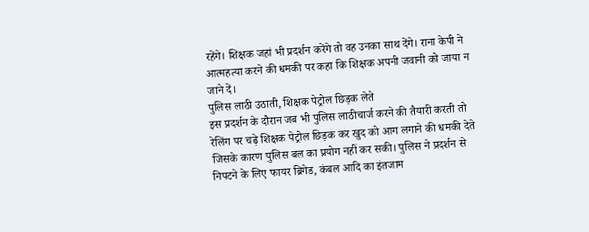रहेंगे। शिक्षक जहां भी प्रदर्शन करेंगे तो वह उनका साथ देंगे। राना केपी ने आत्महत्या करने की धमकी पर कहा कि शिक्षक अपनी जवानी को जाया न जाने दें।
पुलिस लाठी उठाती, शिक्षक पेट्रोल छिड़क लेते
इस प्रदर्शन के दौरान जब भी पुलिस लाठीचार्ज करने की तैयारी करती तो रेलिंग पर चढ़े शिक्षक पेट्रोल छिड़क कर खुद को आग लगाने की धमकी देते जिसके कारण पुलिस बल का प्रयोग नहीं कर सकी। पुलिस ने प्रदर्शन से निपटने के लिए फायर ब्रिगेड, कंबल आदि का इंतजाम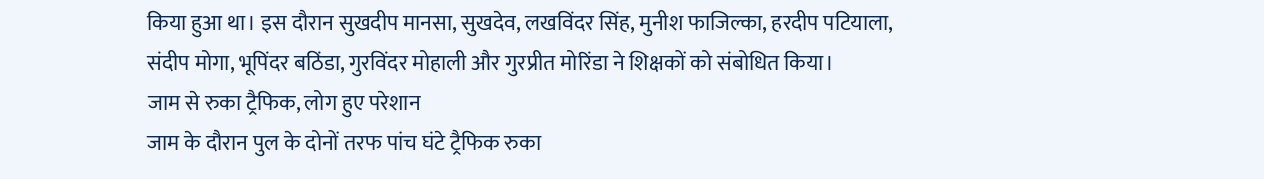किया हुआ था। इस दौरान सुखदीप मानसा, सुखदेव, लखविंदर सिंह, मुनीश फाजिल्का, हरदीप पटियाला, संदीप मोगा, भूपिंदर बठिंडा, गुरविंदर मोहाली और गुरप्रीत मोरिंडा ने शिक्षकों को संबोधित किया।
जाम से रुका ट्रैफिक, लोग हुए परेशान
जाम के दौरान पुल के दोनों तरफ पांच घंटे ट्रैफिक रुका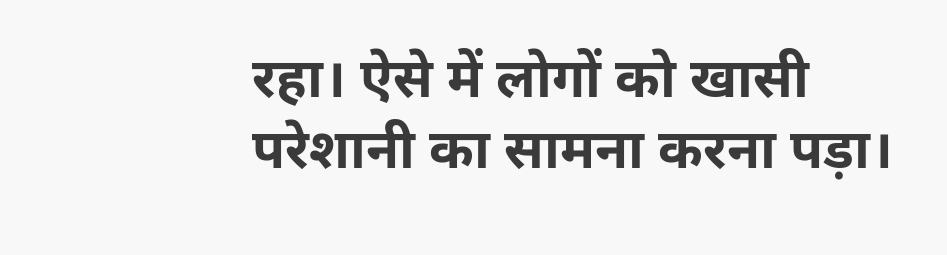रहा। ऐसे में लोगों को खासी परेशानी का सामना करना पड़ा।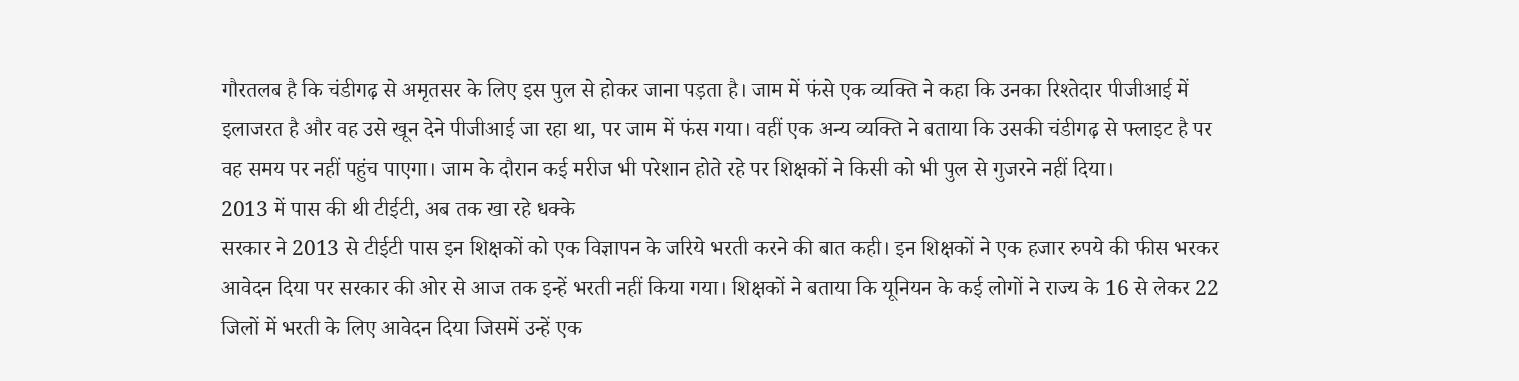गौरतलब है कि चंडीगढ़ से अमृतसर के लिए इस पुल से होकर जाना पड़ता है। जाम में फंसे एक व्यक्ति ने कहा कि उनका रिश्तेदार पीजीआई में इलाजरत है और वह उसे खून देने पीजीआई जा रहा था, पर जाम में फंस गया। वहीं एक अन्य व्यक्ति ने बताया कि उसकी चंडीगढ़ से फ्लाइट है पर वह समय पर नहीं पहुंच पाएगा। जाम के दौरान कई मरीज भी परेशान होते रहे पर शिक्षकों ने किसी को भी पुल से गुजरने नहीं दिया।
2013 में पास की थी टीईटी, अब तक खा रहे धक्के
सरकार ने 2013 से टीईटी पास इन शिक्षकों को एक विज्ञापन के जरिये भरती करने की बात कही। इन शिक्षकों ने एक हजार रुपये की फीस भरकर आवेदन दिया पर सरकार की ओर से आज तक इन्हें भरती नहीं किया गया। शिक्षकों ने बताया कि यूनियन के कई लोगों ने राज्य के 16 से लेकर 22 जिलों में भरती के लिए आवेदन दिया जिसमें उन्हें एक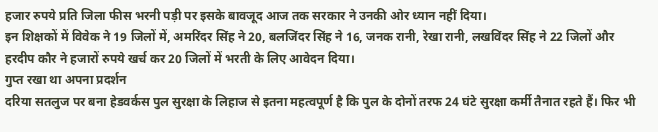हजार रुपये प्रति जिला फीस भरनी पड़ी पर इसके बावजूद आज तक सरकार ने उनकी ओर ध्यान नहीं दिया।
इन शिक्षकों में विवेक ने 19 जिलों में, अमरिंदर सिंह ने 20, बलजिंदर सिंह ने 16, जनक रानी, रेखा रानी, लखविंदर सिंह ने 22 जिलों और हरदीप कौर ने हजारों रुपये खर्च कर 20 जिलों में भरती के लिए आवेदन दिया।
गुप्त रखा था अपना प्रदर्शन
दरिया सतलुज पर बना हेडवर्कस पुल सुरक्षा के लिहाज से इतना महत्वपूर्ण है कि पुल के दोनों तरफ 24 घंटे सुरक्षा कर्मी तैनात रहते हैं। फिर भी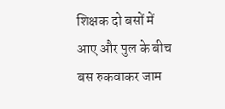शिक्षक दो बसों में आए और पुल के बीच बस रुकवाकर जाम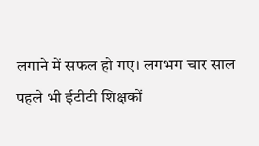लगाने में सफल हो गए। लगभग चार साल पहले भी ईटीटी शिक्षकों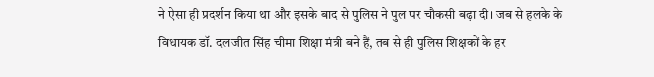ने ऐसा ही प्रदर्शन किया था और इसके बाद से पुलिस ने पुल पर चौकसी बढ़ा दी। जब से हलके के विधायक डॉ. दलजीत सिंह चीमा शिक्षा मंत्री बने हैं, तब से ही पुलिस शिक्षकों के हर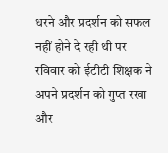धरने और प्रदर्शन को सफल नहीं होने दे रही थी पर रविवार को ईटीटी शिक्षक ने अपने प्रदर्शन को गुप्त रखा और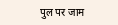पुल पर जाम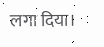लगा दिया।